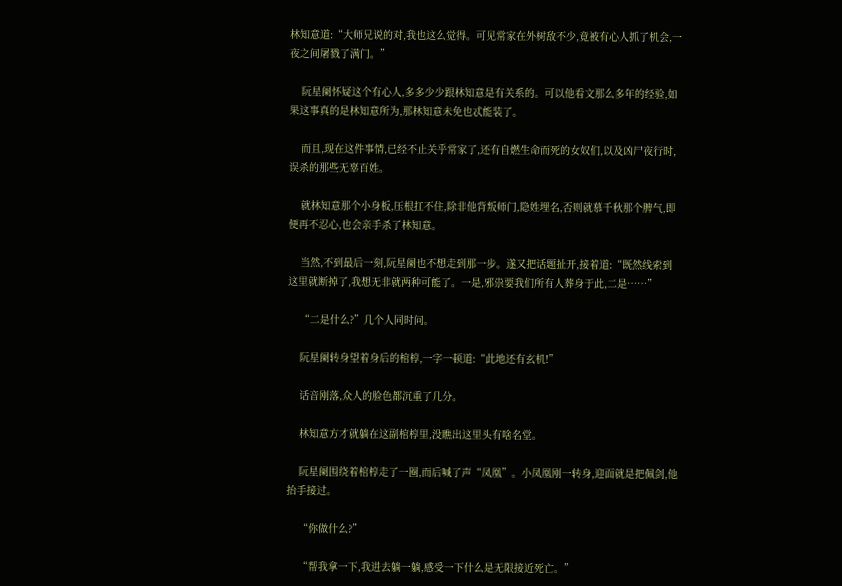林知意道:“大师兄说的对,我也这么觉得。可见常家在外树敌不少,竟被有心人抓了机会,一夜之间屠戮了满门。”

    阮星阑怀疑这个有心人,多多少少跟林知意是有关系的。可以他看文那么多年的经验,如果这事真的是林知意所为,那林知意未免也忒能装了。

    而且,现在这件事情,已经不止关乎常家了,还有自燃生命而死的女奴们,以及凶尸夜行时,误杀的那些无辜百姓。

    就林知意那个小身板,压根扛不住,除非他背叛师门,隐姓埋名,否则就慕千秋那个脾气,即便再不忍心,也会亲手杀了林知意。

    当然,不到最后一刻,阮星阑也不想走到那一步。遂又把话题扯开,接着道:“既然线索到这里就断掉了,我想无非就两种可能了。一是,邪祟要我们所有人葬身于此,二是……”

    “二是什么?”几个人同时问。

    阮星阑转身望着身后的棺椁,一字一顿道:“此地还有玄机!”

    话音刚落,众人的脸色都沉重了几分。

    林知意方才就躺在这副棺椁里,没瞧出这里头有啥名堂。

    阮星阑围绕着棺椁走了一圈,而后喊了声“凤凰”。小凤凰刚一转身,迎面就是把佩剑,他抬手接过。

    “你做什么?”

    “帮我拿一下,我进去躺一躺,感受一下什么是无限接近死亡。”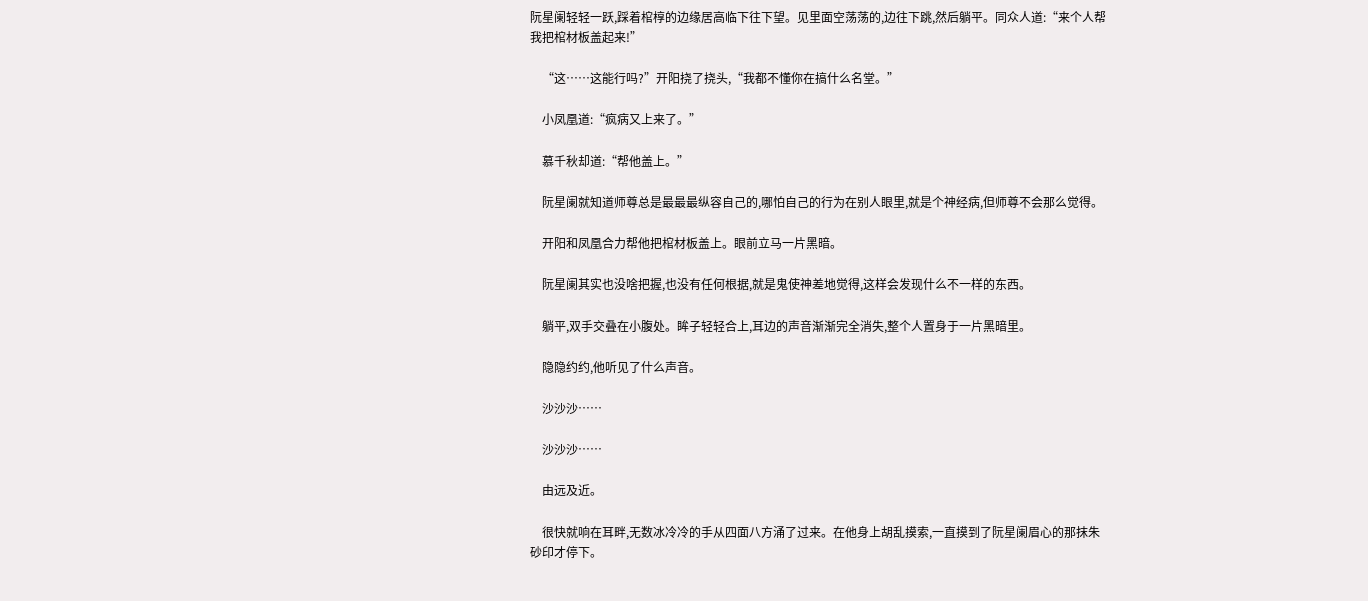阮星阑轻轻一跃,踩着棺椁的边缘居高临下往下望。见里面空荡荡的,边往下跳,然后躺平。同众人道:“来个人帮我把棺材板盖起来!”

    “这……这能行吗?”开阳挠了挠头,“我都不懂你在搞什么名堂。”

    小凤凰道:“疯病又上来了。”

    慕千秋却道:“帮他盖上。”

    阮星阑就知道师尊总是最最最纵容自己的,哪怕自己的行为在别人眼里,就是个神经病,但师尊不会那么觉得。

    开阳和凤凰合力帮他把棺材板盖上。眼前立马一片黑暗。

    阮星阑其实也没啥把握,也没有任何根据,就是鬼使神差地觉得,这样会发现什么不一样的东西。

    躺平,双手交叠在小腹处。眸子轻轻合上,耳边的声音渐渐完全消失,整个人置身于一片黑暗里。

    隐隐约约,他听见了什么声音。

    沙沙沙……

    沙沙沙……

    由远及近。

    很快就响在耳畔,无数冰冷冷的手从四面八方涌了过来。在他身上胡乱摸索,一直摸到了阮星阑眉心的那抹朱砂印才停下。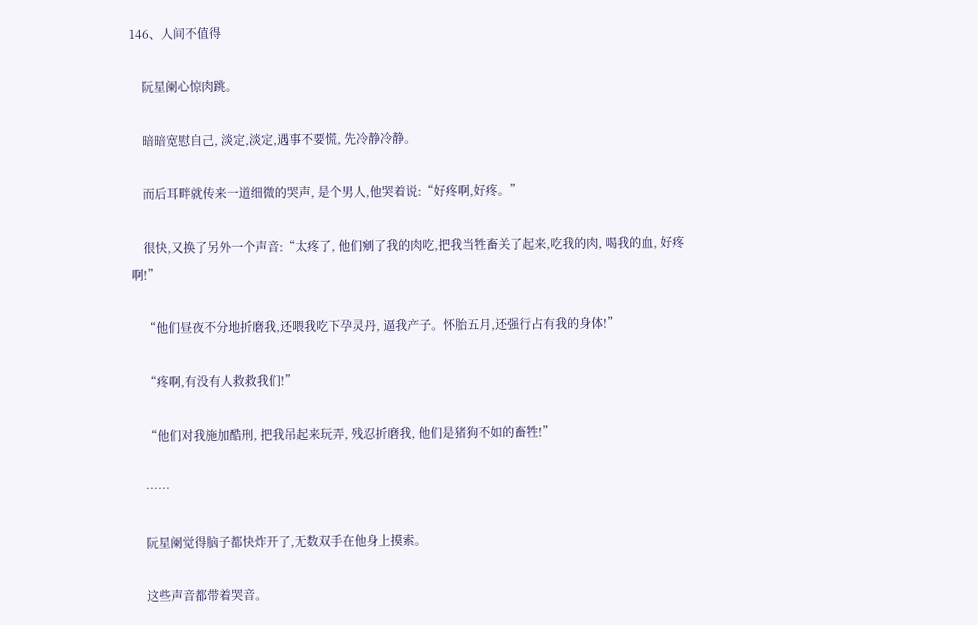146、人间不值得

    阮星阑心惊肉跳。

    暗暗宽慰自己, 淡定,淡定,遇事不要慌, 先冷静冷静。

    而后耳畔就传来一道细微的哭声, 是个男人,他哭着说:“好疼啊,好疼。”

    很快,又换了另外一个声音:“太疼了, 他们剜了我的肉吃,把我当牲畜关了起来,吃我的肉, 喝我的血, 好疼啊!”

    “他们昼夜不分地折磨我,还喂我吃下孕灵丹, 逼我产子。怀胎五月,还强行占有我的身体!”

    “疼啊,有没有人救救我们!”

    “他们对我施加酷刑, 把我吊起来玩弄, 残忍折磨我, 他们是猪狗不如的畜牲!”

    ……

    阮星阑觉得脑子都快炸开了,无数双手在他身上摸索。

    这些声音都带着哭音。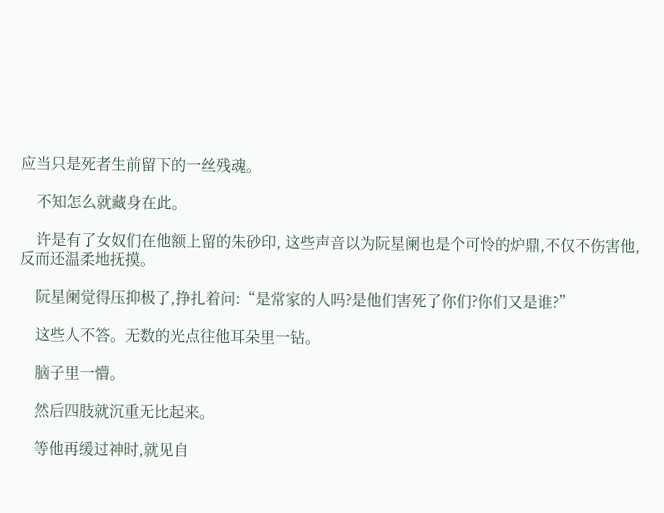应当只是死者生前留下的一丝残魂。

    不知怎么就藏身在此。

    许是有了女奴们在他额上留的朱砂印, 这些声音以为阮星阑也是个可怜的炉鼎,不仅不伤害他,反而还温柔地抚摸。

    阮星阑觉得压抑极了,挣扎着问:“是常家的人吗?是他们害死了你们?你们又是谁?”

    这些人不答。无数的光点往他耳朵里一钻。

    脑子里一懵。

    然后四肢就沉重无比起来。

    等他再缓过神时,就见自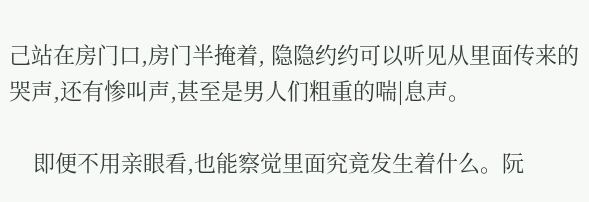己站在房门口,房门半掩着, 隐隐约约可以听见从里面传来的哭声,还有惨叫声,甚至是男人们粗重的喘|息声。

    即便不用亲眼看,也能察觉里面究竟发生着什么。阮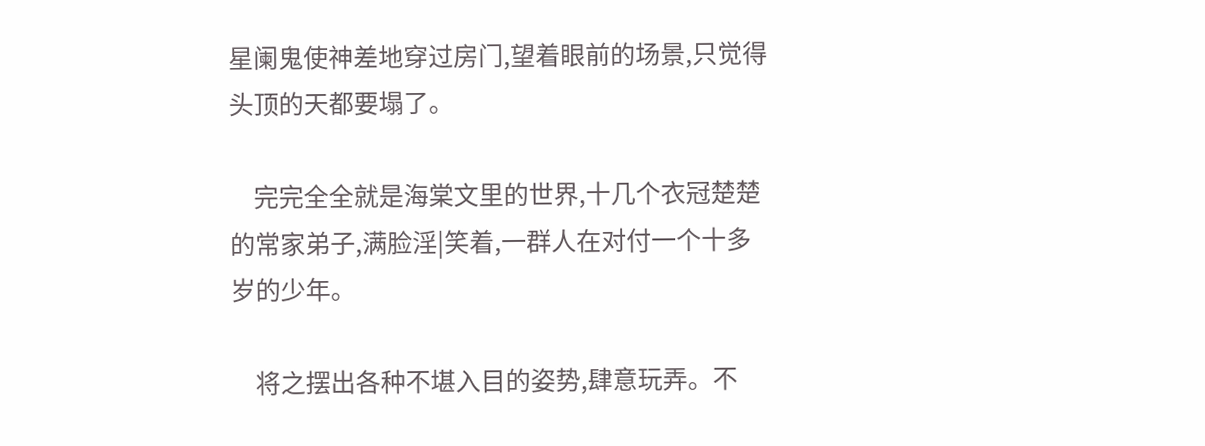星阑鬼使神差地穿过房门,望着眼前的场景,只觉得头顶的天都要塌了。

    完完全全就是海棠文里的世界,十几个衣冠楚楚的常家弟子,满脸淫|笑着,一群人在对付一个十多岁的少年。

    将之摆出各种不堪入目的姿势,肆意玩弄。不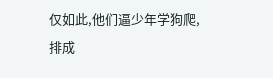仅如此,他们逼少年学狗爬,排成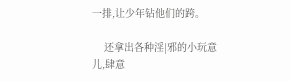一排,让少年钻他们的跨。

    还拿出各种淫|邪的小玩意儿,肆意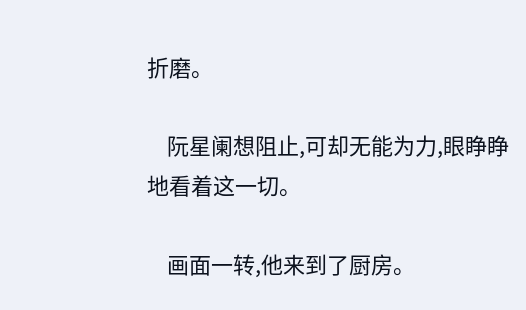折磨。

    阮星阑想阻止,可却无能为力,眼睁睁地看着这一切。

    画面一转,他来到了厨房。